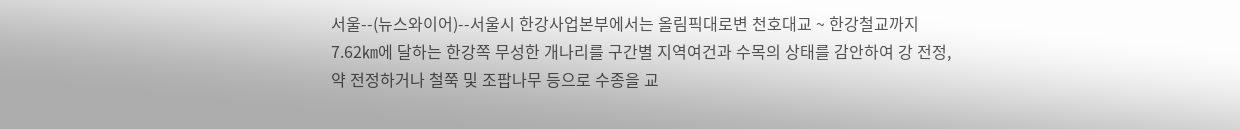서울--(뉴스와이어)--서울시 한강사업본부에서는 올림픽대로변 천호대교 ~ 한강철교까지 7.62㎞에 달하는 한강쪽 무성한 개나리를 구간별 지역여건과 수목의 상태를 감안하여 강 전정, 약 전정하거나 철쭉 및 조팝나무 등으로 수종을 교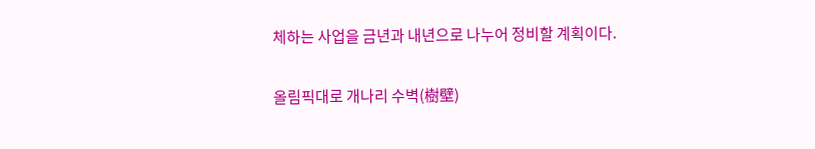체하는 사업을 금년과 내년으로 나누어 정비할 계획이다.

올림픽대로 개나리 수벽(樹壁)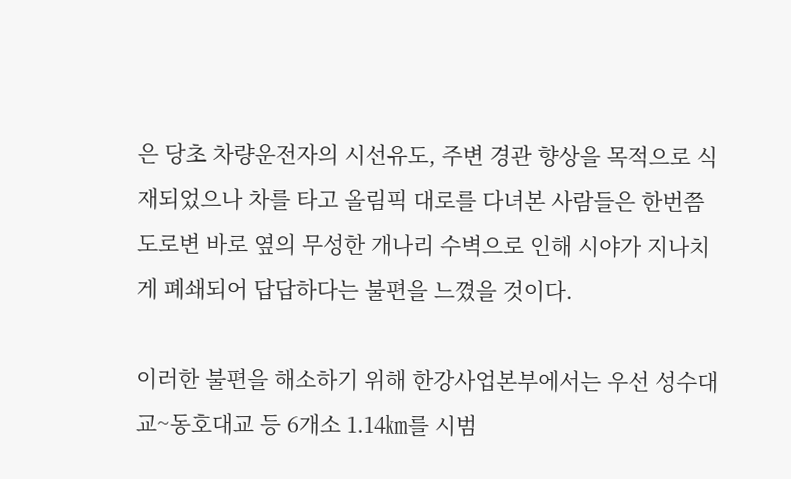은 당초 차량운전자의 시선유도, 주변 경관 향상을 목적으로 식재되었으나 차를 타고 올림픽 대로를 다녀본 사람들은 한번쯤 도로변 바로 옆의 무성한 개나리 수벽으로 인해 시야가 지나치게 폐쇄되어 답답하다는 불편을 느꼈을 것이다.

이러한 불편을 해소하기 위해 한강사업본부에서는 우선 성수대교~동호대교 등 6개소 1.14㎞를 시범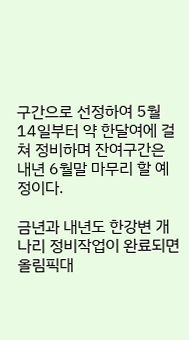구간으로 선정하여 5월 14일부터 약 한달여에 걸쳐 정비하며 잔여구간은 내년 6월말 마무리 할 예정이다.

금년과 내년도 한강변 개나리 정비작업이 완료되면 올림픽대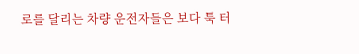로를 달리는 차량 운전자들은 보다 툭 터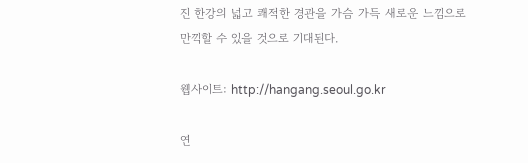진 한강의 넓고 쾌적한 경관을 가슴 가득 새로운 느낌으로 만끽할 수 있을 것으로 기대된다.

웹사이트: http://hangang.seoul.go.kr

연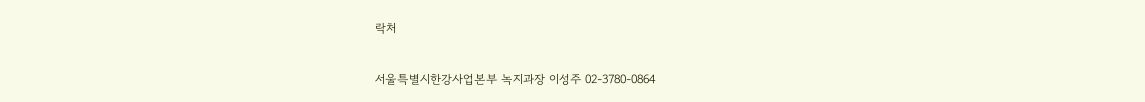락처

서울특별시한강사업본부 녹지과장 이성주 02-3780-0864